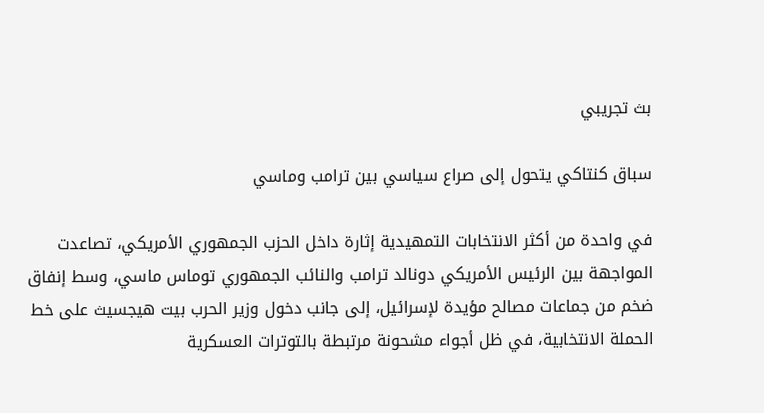بث تجريبي

سباق كنتاكي يتحول إلى صراع سياسي بين ترامب وماسي

في واحدة من أكثر الانتخابات التمهيدية إثارة داخل الحزب الجمهوري الأمريكي، تصاعدت المواجهة بين الرئيس الأمريكي دونالد ترامب والنائب الجمهوري توماس ماسي، وسط إنفاق ضخم من جماعات مصالح مؤيدة لإسرائيل، إلى جانب دخول وزير الحرب بيت هيجسيث على خط الحملة الانتخابية، في ظل أجواء مشحونة مرتبطة بالتوترات العسكرية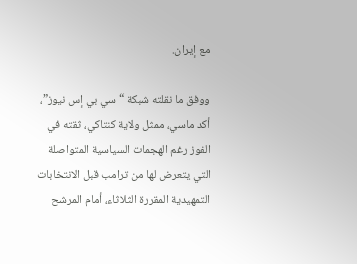مع إيران.

ووفق ما نقلته شبكة “سي بي إس نيوز”، أكد ماسي، ممثل ولاية كنتاكي، ثقته في الفوز رغم الهجمات السياسية المتواصلة التي يتعرض لها من ترامب قبل الانتخابات التمهيدية المقررة الثلاثاء، أمام المرشح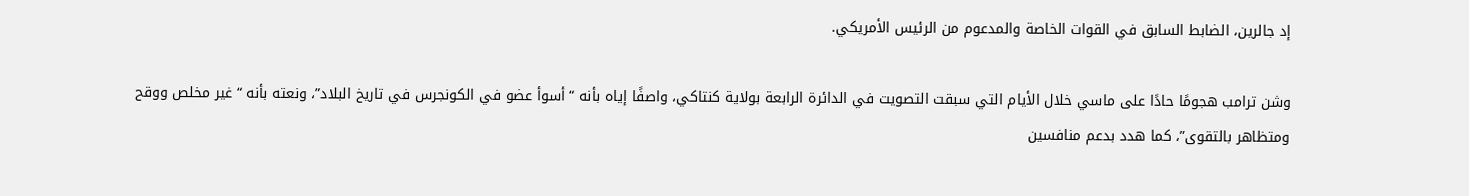إد جالرين، الضابط السابق في القوات الخاصة والمدعوم من الرئيس الأمريكي.

وشن ترامب هجومًا حادًا على ماسي خلال الأيام التي سبقت التصويت في الدائرة الرابعة بولاية كنتاكي، واصفًا إياه بأنه “أسوأ عضو في الكونجرس في تاريخ البلاد”، ونعته بأنه “غير مخلص ووقح ومتظاهر بالتقوى”، كما هدد بدعم منافسين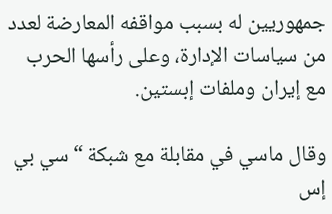جمهوريين له بسبب مواقفه المعارضة لعدد من سياسات الإدارة، وعلى رأسها الحرب مع إيران وملفات إبستين.

وقال ماسي في مقابلة مع شبكة “سي بي إس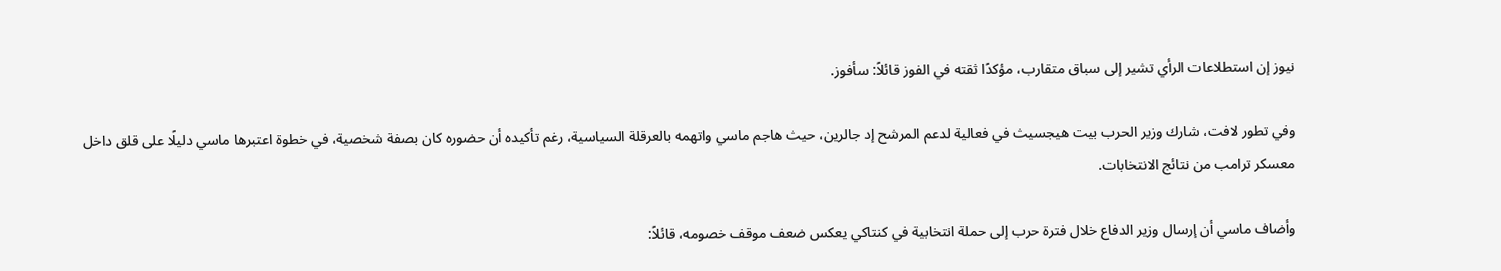نيوز إن استطلاعات الرأي تشير إلى سباق متقارب، مؤكدًا ثقته في الفوز قائلاً: سأفوز.

وفي تطور لافت، شارك وزير الحرب بيت هيجسيث في فعالية لدعم المرشح إد جالرين، حيث هاجم ماسي واتهمه بالعرقلة السياسية، رغم تأكيده أن حضوره كان بصفة شخصية، في خطوة اعتبرها ماسي دليلًا على قلق داخل معسكر ترامب من نتائج الانتخابات.

وأضاف ماسي أن إرسال وزير الدفاع خلال فترة حرب إلى حملة انتخابية في كنتاكي يعكس ضعف موقف خصومه، قائلاً: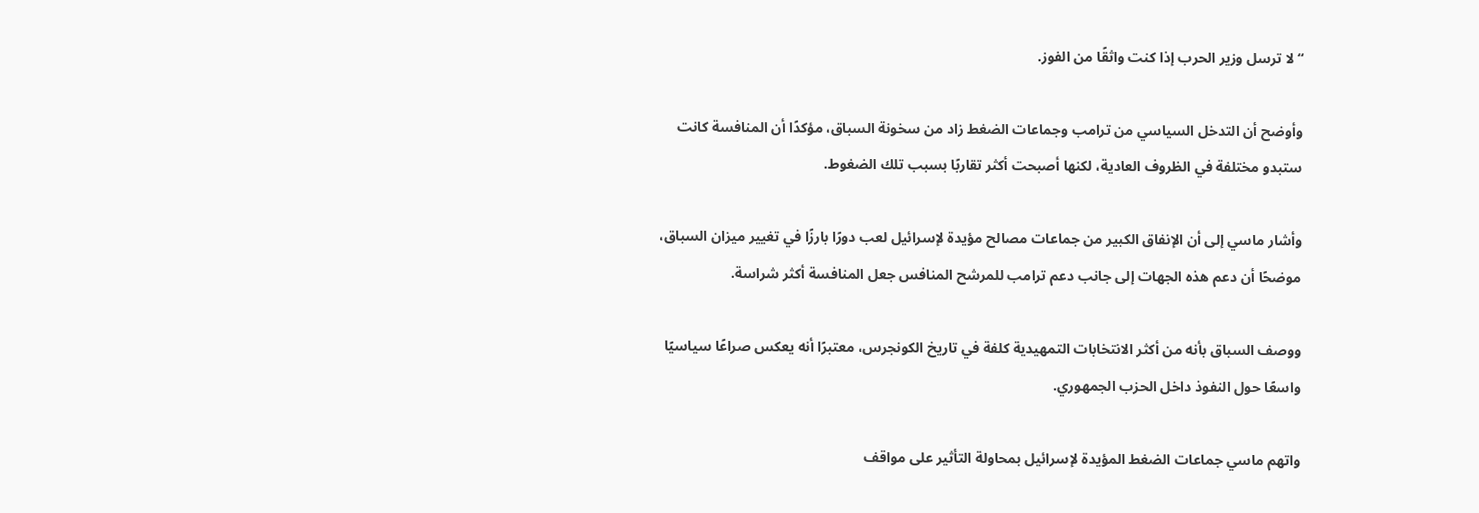“لا ترسل وزير الحرب إذا كنت واثقًا من الفوز.

وأوضح أن التدخل السياسي من ترامب وجماعات الضغط زاد من سخونة السباق، مؤكدًا أن المنافسة كانت ستبدو مختلفة في الظروف العادية، لكنها أصبحت أكثر تقاربًا بسبب تلك الضغوط.

وأشار ماسي إلى أن الإنفاق الكبير من جماعات مصالح مؤيدة لإسرائيل لعب دورًا بارزًا في تغيير ميزان السباق، موضحًا أن دعم هذه الجهات إلى جانب دعم ترامب للمرشح المنافس جعل المنافسة أكثر شراسة.

ووصف السباق بأنه من أكثر الانتخابات التمهيدية كلفة في تاريخ الكونجرس، معتبرًا أنه يعكس صراعًا سياسيًا واسعًا حول النفوذ داخل الحزب الجمهوري.

واتهم ماسي جماعات الضغط المؤيدة لإسرائيل بمحاولة التأثير على مواقف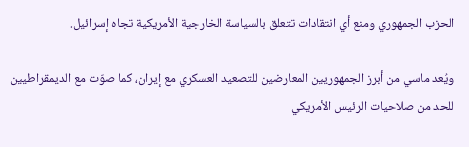الحزب الجمهوري ومنع أي انتقادات تتعلق بالسياسة الخارجية الأمريكية تجاه إسرائيل.

ويُعد ماسي من أبرز الجمهوريين المعارضين للتصعيد العسكري مع إيران، كما صوّت مع الديمقراطيين للحد من صلاحيات الرئيس الأمريكي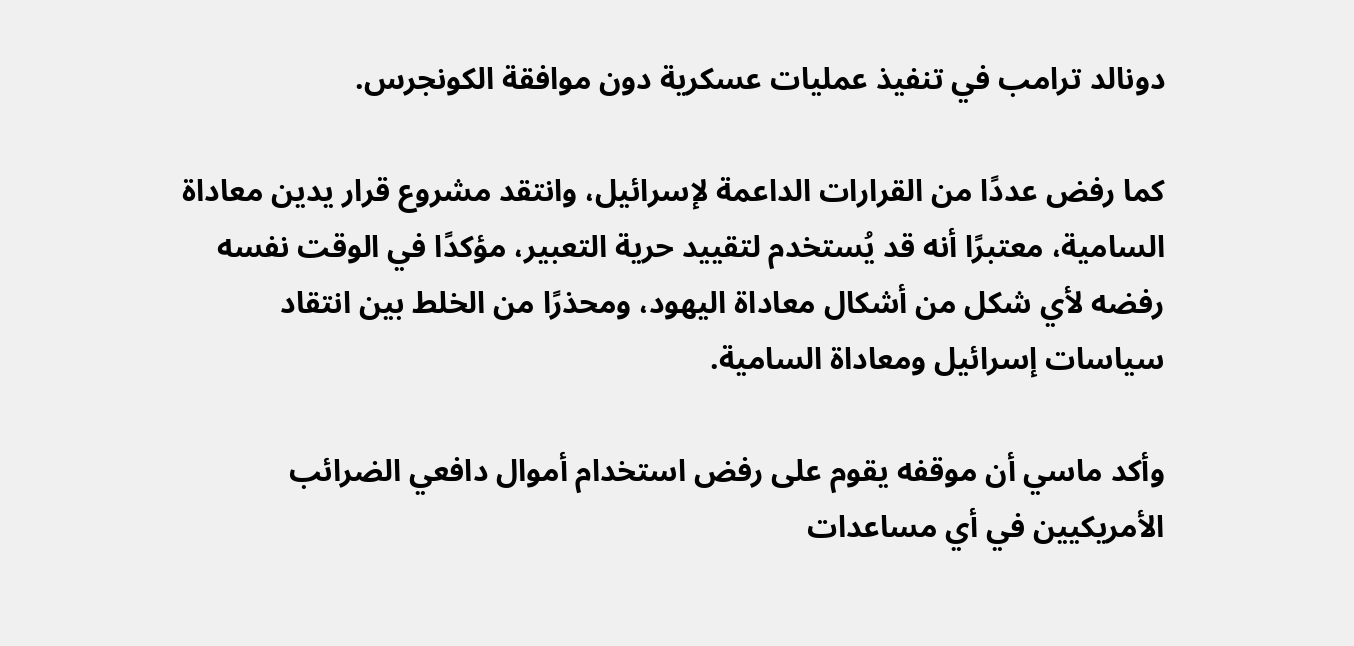دونالد ترامب في تنفيذ عمليات عسكرية دون موافقة الكونجرس.

كما رفض عددًا من القرارات الداعمة لإسرائيل، وانتقد مشروع قرار يدين معاداة السامية، معتبرًا أنه قد يُستخدم لتقييد حرية التعبير، مؤكدًا في الوقت نفسه رفضه لأي شكل من أشكال معاداة اليهود، ومحذرًا من الخلط بين انتقاد سياسات إسرائيل ومعاداة السامية.

وأكد ماسي أن موقفه يقوم على رفض استخدام أموال دافعي الضرائب الأمريكيين في أي مساعدات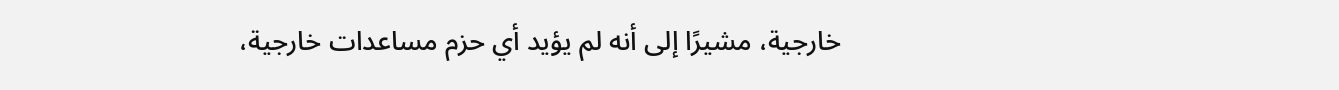خارجية، مشيرًا إلى أنه لم يؤيد أي حزم مساعدات خارجية،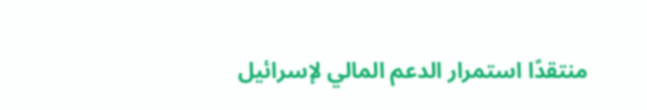منتقدًا استمرار الدعم المالي لإسرائيل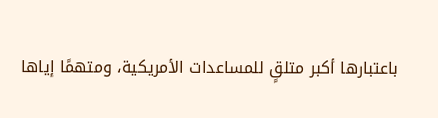باعتبارها أكبر متلقٍ للمساعدات الأمريكية، ومتهمًا إياها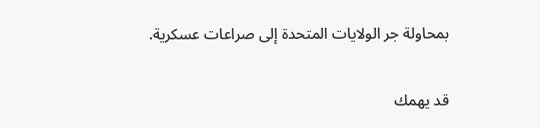بمحاولة جر الولايات المتحدة إلى صراعات عسكرية.

قد يهمك